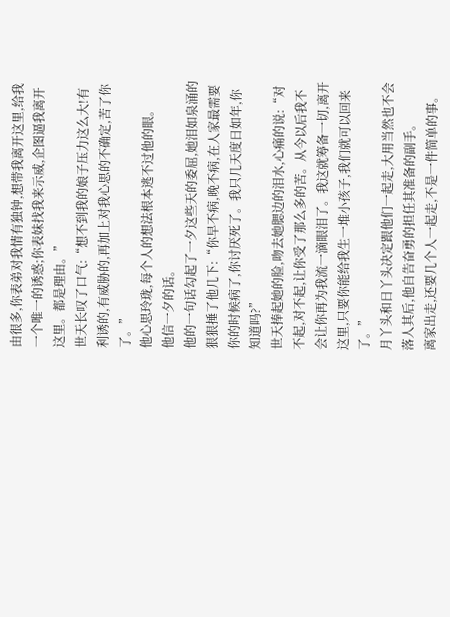由很多,你表弟对我情有独钟,想带我离开这里,给我一个唯一的诱惑;你表妹找我来示威,企图逼我离开这里。都是理由。”
世天长叹了口气:“想不到我的娘子压力这么大!有利诱的,有威胁的,再加上对我心思的不确定,苦了你了。”
他心思玲珑,每个人的想法根本逃不过他的眼。
他信一夕的话。
他的一句话勾起了一夕这些天的委屈,她泪如泉涌的狠狠捶了他几下:“你早不病,晚不病,在人家最需要你的时候病了,你讨厌死了。我只几天度日如年,你知道吗?”
世天捧起她的脸,吻去她腮边的泪水,心痛的说:“对不起,对不起,让你受了那么多的苦。从今以后我不会让你再为我流一滴眼泪了。我这就筹备一切,离开这里,只要你能给我生一堆小孩子,我们就可以回来了。”
月丫头和日丫头决定跟他们一起走,大用当然也不会落人其后,他自告奋勇的担任其准备的副手。
离家出走,还要几个人一起走,不是一件简单的事。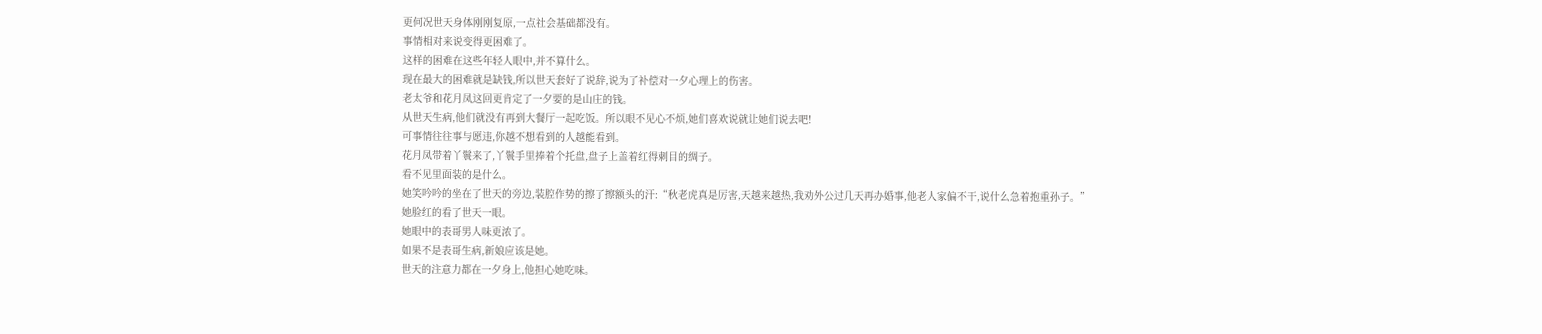更何况世天身体刚刚复原,一点社会基础都没有。
事情相对来说变得更困难了。
这样的困难在这些年轻人眼中,并不算什么。
现在最大的困难就是缺钱,所以世天套好了说辞,说为了补偿对一夕心理上的伤害。
老太爷和花月凤这回更肯定了一夕要的是山庄的钱。
从世天生病,他们就没有再到大餐厅一起吃饭。所以眼不见心不烦,她们喜欢说就让她们说去吧!
可事情往往事与愿违,你越不想看到的人越能看到。
花月凤带着丫鬟来了,丫鬟手里捧着个托盘,盘子上盖着红得刺目的绸子。
看不见里面装的是什么。
她笑吟吟的坐在了世天的旁边,装腔作势的擦了擦额头的汗:“秋老虎真是厉害,天越来越热,我劝外公过几天再办婚事,他老人家偏不干,说什么急着抱重孙子。”
她脸红的看了世天一眼。
她眼中的表哥男人味更浓了。
如果不是表哥生病,新娘应该是她。
世天的注意力都在一夕身上,他担心她吃味。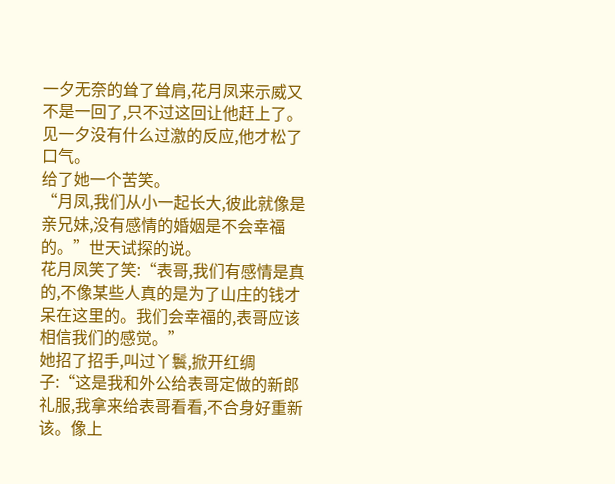一夕无奈的耸了耸肩,花月凤来示威又不是一回了,只不过这回让他赶上了。
见一夕没有什么过激的反应,他才松了口气。
给了她一个苦笑。
“月凤,我们从小一起长大,彼此就像是亲兄妹,没有感情的婚姻是不会幸福的。”世天试探的说。
花月凤笑了笑:“表哥,我们有感情是真的,不像某些人真的是为了山庄的钱才呆在这里的。我们会幸福的,表哥应该相信我们的感觉。”
她招了招手,叫过丫鬟,掀开红绸子:“这是我和外公给表哥定做的新郎礼服,我拿来给表哥看看,不合身好重新该。像上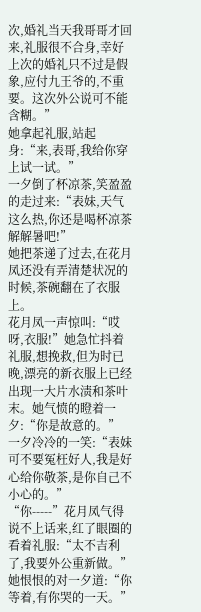次,婚礼当天我哥哥才回来,礼服很不合身,幸好上次的婚礼只不过是假象,应付九王爷的,不重要。这次外公说可不能含糊。”
她拿起礼服,站起身:“来,表哥,我给你穿上试一试。”
一夕倒了杯凉茶,笑盈盈的走过来:“表妹,天气这么热,你还是喝杯凉茶解解暑吧!”
她把茶递了过去,在花月凤还没有弄清楚状况的时候,茶碗翻在了衣服上。
花月凤一声惊叫:“哎呀,衣服!”她急忙抖着礼服,想挽救,但为时已晚,漂亮的新衣服上已经出现一大片水渍和茶叶末。她气愤的瞪着一夕:“你是故意的。”
一夕冷冷的一笑:“表妹可不要冤枉好人,我是好心给你敬茶,是你自己不小心的。”
“你-----”花月凤气得说不上话来,红了眼圈的看着礼服:“太不吉利了,我要外公重新做。”
她恨恨的对一夕道:“你等着,有你哭的一天。”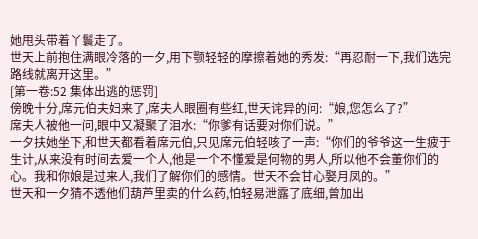她甩头带着丫鬟走了。
世天上前抱住满眼冷落的一夕,用下颚轻轻的摩擦着她的秀发:“再忍耐一下,我们选完路线就离开这里。”
[第一卷:52 集体出逃的惩罚]
傍晚十分,席元伯夫妇来了,席夫人眼圈有些红,世天诧异的问:“娘,您怎么了?”
席夫人被他一问,眼中又凝聚了泪水:“你爹有话要对你们说。”
一夕扶她坐下,和世天都看着席元伯,只见席元伯轻咳了一声:“你们的爷爷这一生疲于生计,从来没有时间去爱一个人,他是一个不懂爱是何物的男人,所以他不会董你们的心。我和你娘是过来人,我们了解你们的感情。世天不会甘心娶月凤的。”
世天和一夕猜不透他们葫芦里卖的什么药,怕轻易泄露了底细,曾加出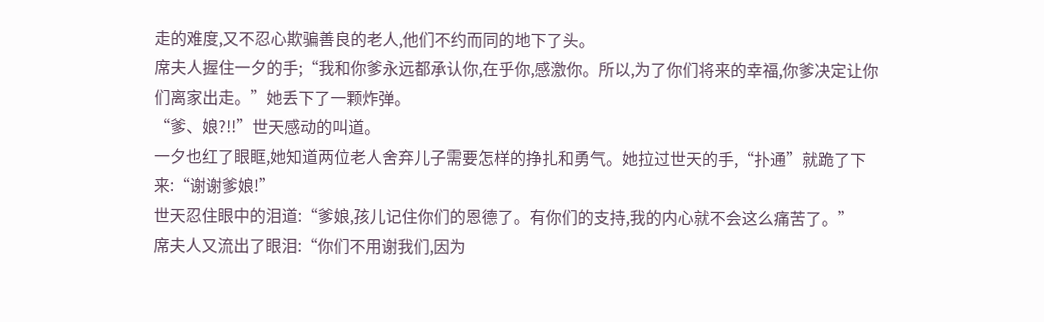走的难度,又不忍心欺骗善良的老人,他们不约而同的地下了头。
席夫人握住一夕的手;“我和你爹永远都承认你,在乎你,感激你。所以,为了你们将来的幸福,你爹决定让你们离家出走。”她丢下了一颗炸弹。
“爹、娘?!!”世天感动的叫道。
一夕也红了眼眶,她知道两位老人舍弃儿子需要怎样的挣扎和勇气。她拉过世天的手,“扑通”就跪了下来:“谢谢爹娘!”
世天忍住眼中的泪道:“爹娘,孩儿记住你们的恩德了。有你们的支持,我的内心就不会这么痛苦了。”
席夫人又流出了眼泪:“你们不用谢我们,因为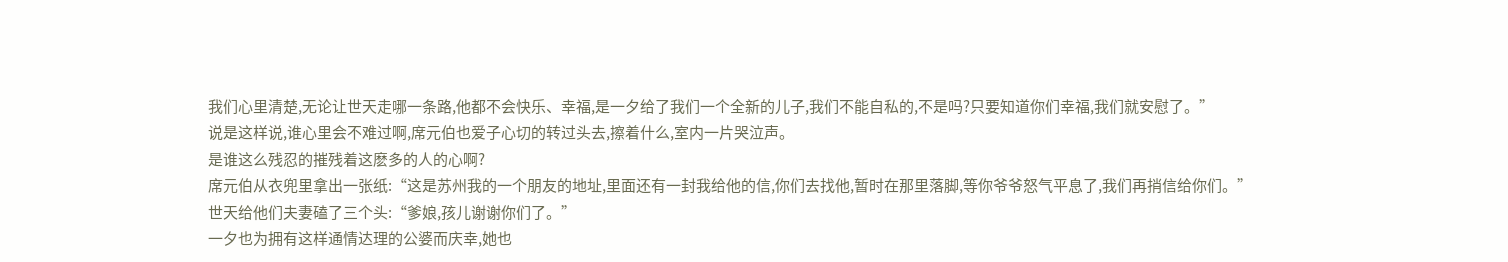我们心里清楚,无论让世天走哪一条路,他都不会快乐、幸福,是一夕给了我们一个全新的儿子,我们不能自私的,不是吗?只要知道你们幸福,我们就安慰了。”
说是这样说,谁心里会不难过啊,席元伯也爱子心切的转过头去,擦着什么,室内一片哭泣声。
是谁这么残忍的摧残着这麽多的人的心啊?
席元伯从衣兜里拿出一张纸:“这是苏州我的一个朋友的地址,里面还有一封我给他的信,你们去找他,暂时在那里落脚,等你爷爷怒气平息了,我们再捎信给你们。”
世天给他们夫妻磕了三个头:“爹娘,孩儿谢谢你们了。”
一夕也为拥有这样通情达理的公婆而庆幸,她也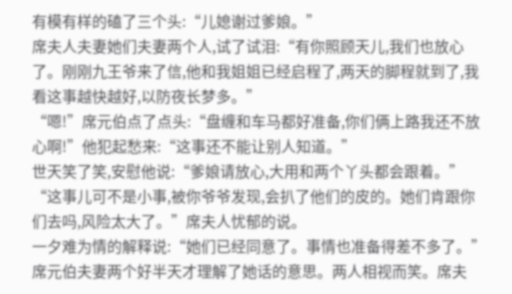有模有样的磕了三个头:“儿媳谢过爹娘。”
席夫人夫妻她们夫妻两个人,试了试泪:“有你照顾天儿,我们也放心了。刚刚九王爷来了信,他和我姐姐已经启程了,两天的脚程就到了,我看这事越快越好,以防夜长梦多。”
“嗯!”席元伯点了点头:“盘缠和车马都好准备,你们俩上路我还不放心啊!”他犯起愁来:“这事还不能让别人知道。”
世天笑了笑,安慰他说:“爹娘请放心,大用和两个丫头都会跟着。”
“这事儿可不是小事,被你爷爷发现,会扒了他们的皮的。她们肯跟你们去吗,风险太大了。”席夫人忧郁的说。
一夕难为情的解释说:“她们已经同意了。事情也准备得差不多了。”
席元伯夫妻两个好半天才理解了她话的意思。两人相视而笑。席夫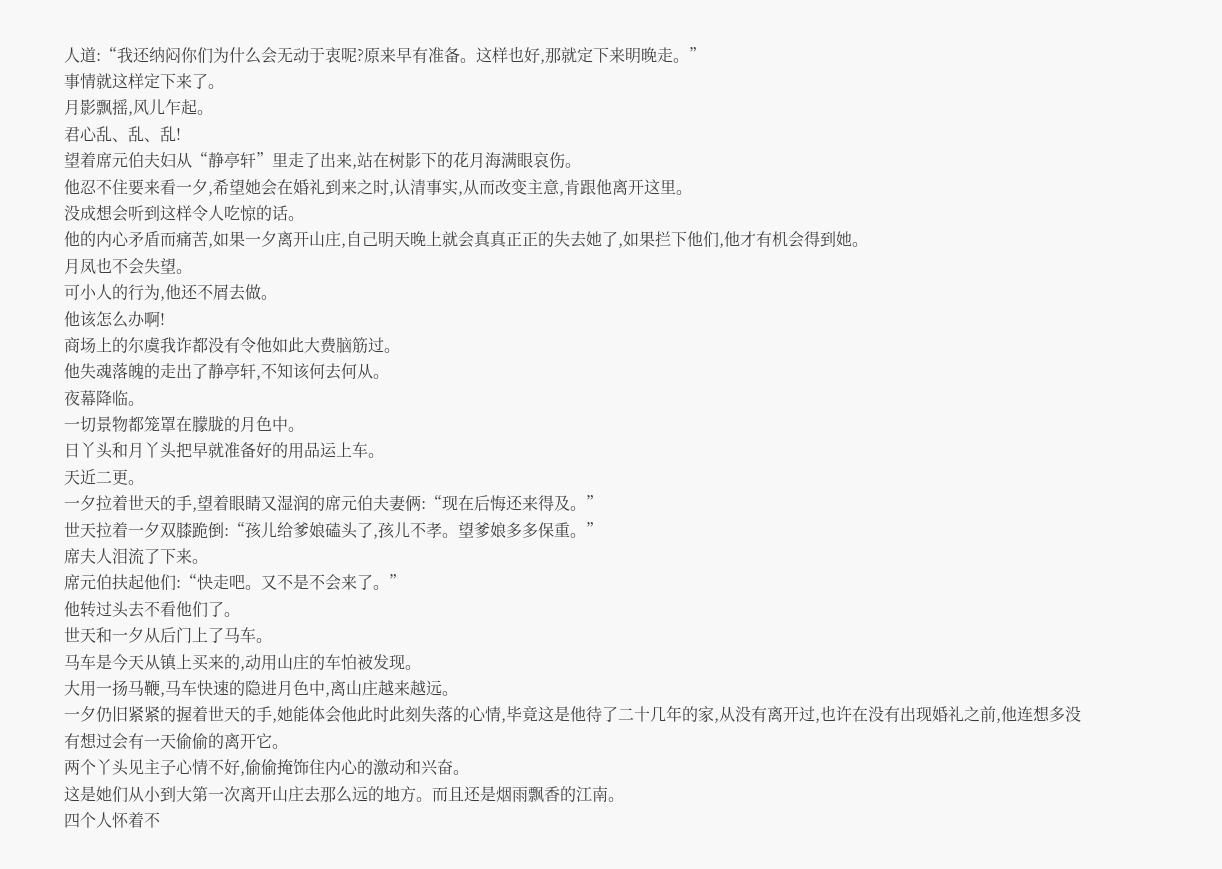人道:“我还纳闷你们为什么会无动于衷呢?原来早有准备。这样也好,那就定下来明晚走。”
事情就这样定下来了。
月影飘摇,风儿乍起。
君心乱、乱、乱!
望着席元伯夫妇从“静亭轩”里走了出来,站在树影下的花月海满眼哀伤。
他忍不住要来看一夕,希望她会在婚礼到来之时,认清事实,从而改变主意,肯跟他离开这里。
没成想会听到这样令人吃惊的话。
他的内心矛盾而痛苦,如果一夕离开山庄,自己明天晚上就会真真正正的失去她了,如果拦下他们,他才有机会得到她。
月凤也不会失望。
可小人的行为,他还不屑去做。
他该怎么办啊!
商场上的尔虞我诈都没有令他如此大费脑筋过。
他失魂落魄的走出了静亭轩,不知该何去何从。
夜幕降临。
一切景物都笼罩在朦胧的月色中。
日丫头和月丫头把早就准备好的用品运上车。
天近二更。
一夕拉着世天的手,望着眼睛又湿润的席元伯夫妻俩:“现在后悔还来得及。”
世天拉着一夕双膝跪倒:“孩儿给爹娘磕头了,孩儿不孝。望爹娘多多保重。”
席夫人泪流了下来。
席元伯扶起他们:“快走吧。又不是不会来了。”
他转过头去不看他们了。
世天和一夕从后门上了马车。
马车是今天从镇上买来的,动用山庄的车怕被发现。
大用一扬马鞭,马车快速的隐进月色中,离山庄越来越远。
一夕仍旧紧紧的握着世天的手,她能体会他此时此刻失落的心情,毕竟这是他待了二十几年的家,从没有离开过,也许在没有出现婚礼之前,他连想多没有想过会有一天偷偷的离开它。
两个丫头见主子心情不好,偷偷掩饰住内心的激动和兴奋。
这是她们从小到大第一次离开山庄去那么远的地方。而且还是烟雨飘香的江南。
四个人怀着不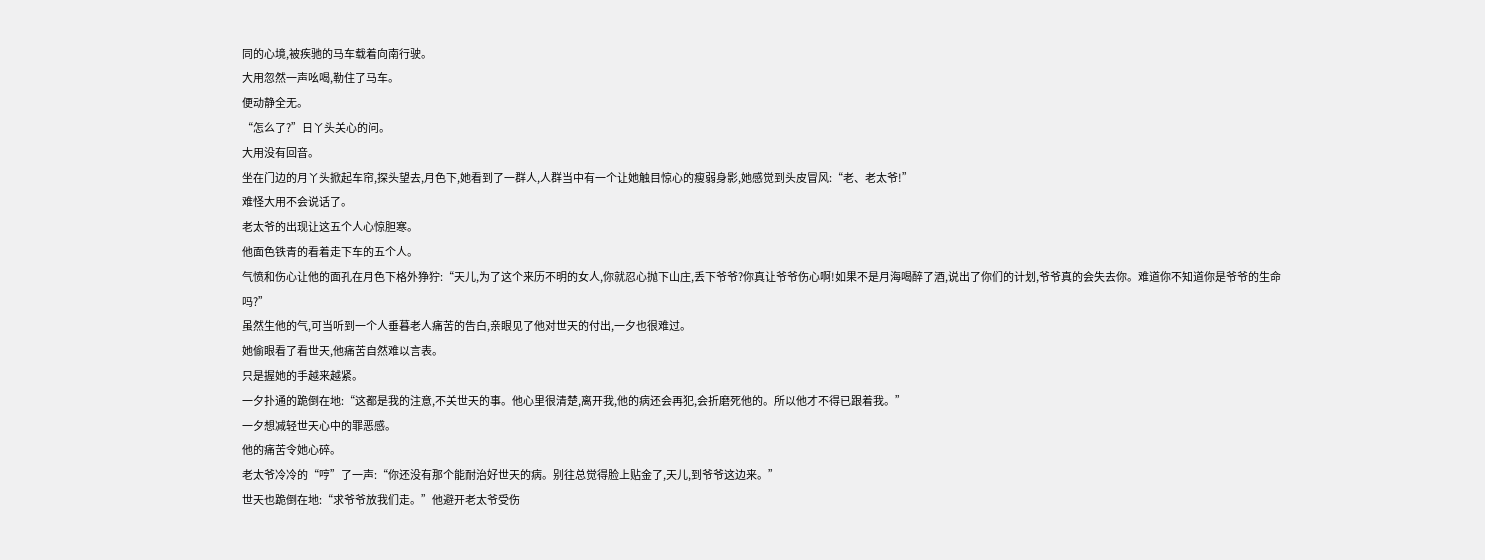同的心境,被疾驰的马车载着向南行驶。
大用忽然一声吆喝,勒住了马车。
便动静全无。
“怎么了?”日丫头关心的问。
大用没有回音。
坐在门边的月丫头掀起车帘,探头望去,月色下,她看到了一群人,人群当中有一个让她触目惊心的瘦弱身影,她感觉到头皮冒风:“老、老太爷!”
难怪大用不会说话了。
老太爷的出现让这五个人心惊胆寒。
他面色铁青的看着走下车的五个人。
气愤和伤心让他的面孔在月色下格外狰狞:“天儿,为了这个来历不明的女人,你就忍心抛下山庄,丢下爷爷?你真让爷爷伤心啊!如果不是月海喝醉了酒,说出了你们的计划,爷爷真的会失去你。难道你不知道你是爷爷的生命吗?”
虽然生他的气,可当听到一个人垂暮老人痛苦的告白,亲眼见了他对世天的付出,一夕也很难过。
她偷眼看了看世天,他痛苦自然难以言表。
只是握她的手越来越紧。
一夕扑通的跪倒在地:“这都是我的注意,不关世天的事。他心里很清楚,离开我,他的病还会再犯,会折磨死他的。所以他才不得已跟着我。”
一夕想减轻世天心中的罪恶感。
他的痛苦令她心碎。
老太爷冷冷的“哼”了一声:“你还没有那个能耐治好世天的病。别往总觉得脸上贴金了,天儿,到爷爷这边来。”
世天也跪倒在地:“求爷爷放我们走。”他避开老太爷受伤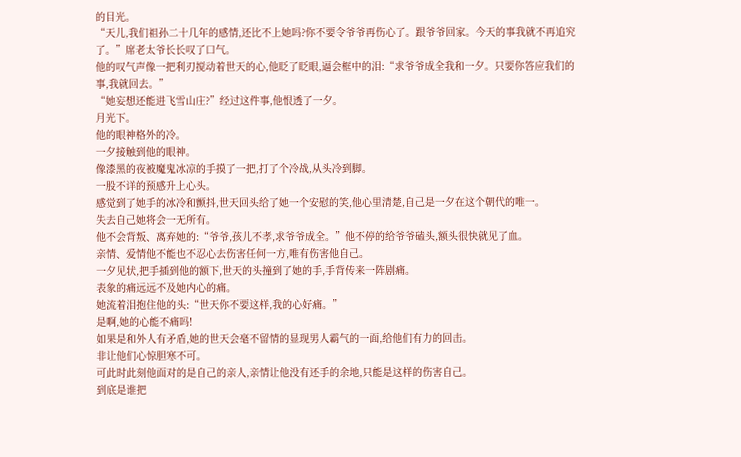的目光。
“天儿,我们祖孙二十几年的感情,还比不上她吗?你不要令爷爷再伤心了。跟爷爷回家。今天的事我就不再追究了。”席老太爷长长叹了口气。
他的叹气声像一把利刃搅动着世天的心,他眨了眨眼,逼会框中的泪:“求爷爷成全我和一夕。只要你答应我们的事,我就回去。”
“她妄想还能进飞雪山庄?”经过这件事,他恨透了一夕。
月光下。
他的眼神格外的冷。
一夕接触到他的眼神。
像漆黑的夜被魔鬼冰凉的手摸了一把,打了个冷战,从头冷到脚。
一股不详的预感升上心头。
感觉到了她手的冰冷和颤抖,世天回头给了她一个安慰的笑,他心里清楚,自己是一夕在这个朝代的唯一。
失去自己她将会一无所有。
他不会背叛、离弃她的:“爷爷,孩儿不孝,求爷爷成全。”他不停的给爷爷磕头,额头很快就见了血。
亲情、爱情他不能也不忍心去伤害任何一方,唯有伤害他自己。
一夕见状,把手插到他的额下,世天的头撞到了她的手,手背传来一阵剧痛。
表象的痛远远不及她内心的痛。
她流着泪抱住他的头:“世天你不要这样,我的心好痛。”
是啊,她的心能不痛吗!
如果是和外人有矛盾,她的世天会毫不留情的显现男人霸气的一面,给他们有力的回击。
非让他们心惊胆寒不可。
可此时此刻他面对的是自己的亲人,亲情让他没有还手的余地,只能是这样的伤害自己。
到底是谁把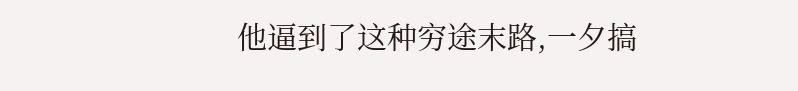他逼到了这种穷途末路,一夕搞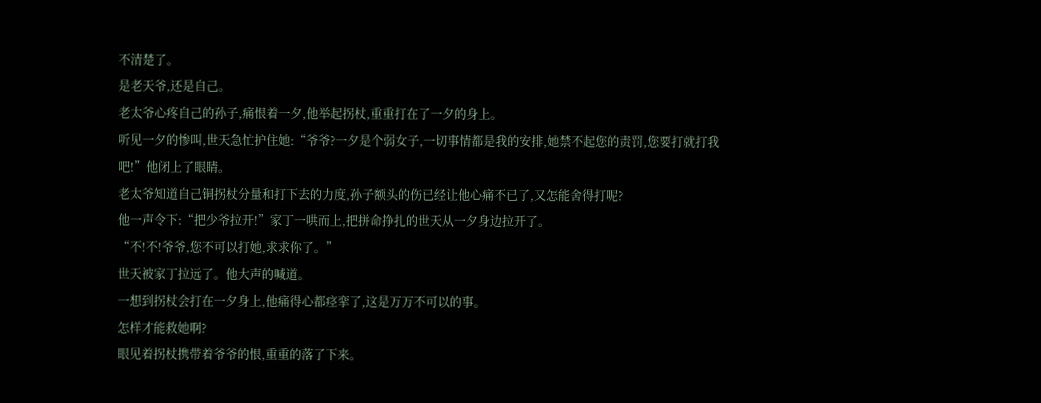不清楚了。
是老天爷,还是自己。
老太爷心疼自己的孙子,痛恨着一夕,他举起拐杖,重重打在了一夕的身上。
听见一夕的惨叫,世天急忙护住她:“爷爷?一夕是个弱女子,一切事情都是我的安排,她禁不起您的责罚,您要打就打我吧!”他闭上了眼睛。
老太爷知道自己铜拐杖分量和打下去的力度,孙子额头的伤已经让他心痛不已了,又怎能舍得打呢?
他一声令下:“把少爷拉开!”家丁一哄而上,把拼命挣扎的世天从一夕身边拉开了。
“不!不!爷爷,您不可以打她,求求你了。”
世天被家丁拉远了。他大声的喊道。
一想到拐杖会打在一夕身上,他痛得心都痉挛了,这是万万不可以的事。
怎样才能救她啊?
眼见着拐杖携带着爷爷的恨,重重的落了下来。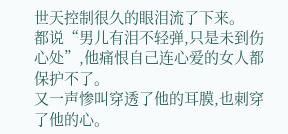世天控制很久的眼泪流了下来。
都说“男儿有泪不轻弹,只是未到伤心处”,他痛恨自己连心爱的女人都保护不了。
又一声惨叫穿透了他的耳膜,也刺穿了他的心。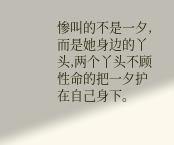惨叫的不是一夕,而是她身边的丫头,两个丫头不顾性命的把一夕护在自己身下。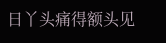日丫头痛得额头见